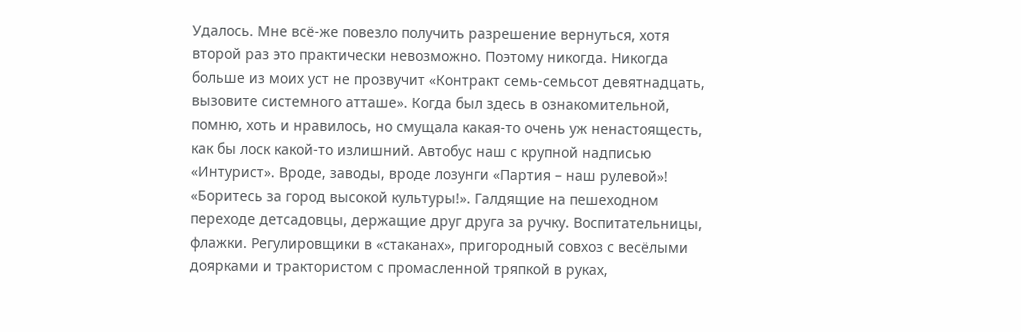Удалось. Мне всё-же повезло получить разрешение вернуться, хотя второй раз это практически невозможно. Поэтому никогда. Никогда больше из моих уст не прозвучит «Контракт семь-семьсот девятнадцать, вызовите системного атташе». Когда был здесь в ознакомительной, помню, хоть и нравилось, но смущала какая-то очень уж ненастоящесть, как бы лоск какой-то излишний. Автобус наш с крупной надписью «Интурист». Вроде, заводы, вроде лозунги «Партия – наш рулевой»! «Боритесь за город высокой культуры!». Галдящие на пешеходном переходе детсадовцы, держащие друг друга за ручку. Воспитательницы, флажки. Регулировщики в «стаканах», пригородный совхоз с весёлыми доярками и трактористом с промасленной тряпкой в руках,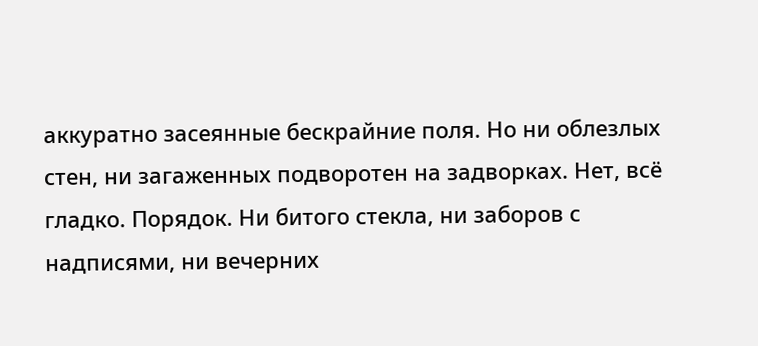аккуратно засеянные бескрайние поля. Но ни облезлых стен, ни загаженных подворотен на задворках. Нет, всё гладко. Порядок. Ни битого стекла, ни заборов с надписями, ни вечерних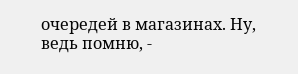очередей в магазинах. Ну, ведь помню, -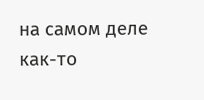на самом деле как-то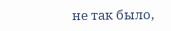не так было,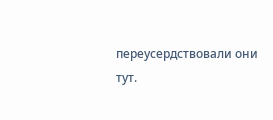переусердствовали они тут.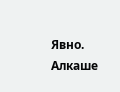Явно. Алкаше